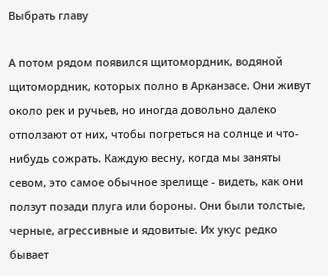Выбрать главу

А потом рядом появился щитомордник, водяной щитомордник, которых полно в Арканзасе. Они живут около рек и ручьев, но иногда довольно далеко отползают от них, чтобы погреться на солнце и что-нибудь сожрать. Каждую весну, когда мы заняты севом, это самое обычное зрелище - видеть, как они ползут позади плуга или бороны. Они были толстые, черные, агрессивные и ядовитые. Их укус редко бывает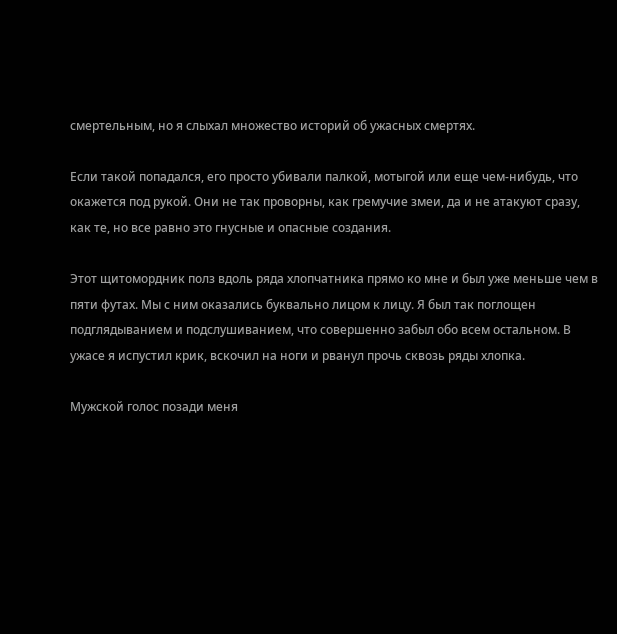смертельным, но я слыхал множество историй об ужасных смертях.

Если такой попадался, его просто убивали палкой, мотыгой или еще чем-нибудь, что окажется под рукой. Они не так проворны, как гремучие змеи, да и не атакуют сразу, как те, но все равно это гнусные и опасные создания.

Этот щитомордник полз вдоль ряда хлопчатника прямо ко мне и был уже меньше чем в пяти футах. Мы с ним оказались буквально лицом к лицу. Я был так поглощен подглядыванием и подслушиванием, что совершенно забыл обо всем остальном. В ужасе я испустил крик, вскочил на ноги и рванул прочь сквозь ряды хлопка.

Мужской голос позади меня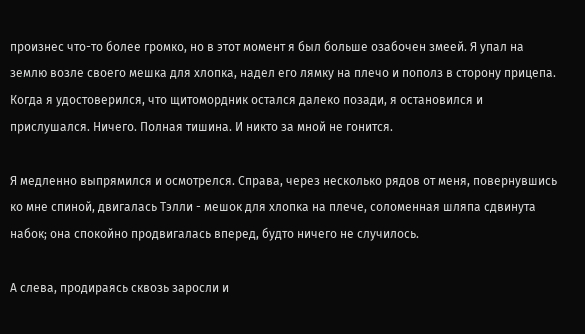произнес что-то более громко, но в этот момент я был больше озабочен змеей. Я упал на землю возле своего мешка для хлопка, надел его лямку на плечо и пополз в сторону прицепа. Когда я удостоверился, что щитомордник остался далеко позади, я остановился и прислушался. Ничего. Полная тишина. И никто за мной не гонится.

Я медленно выпрямился и осмотрелся. Справа, через несколько рядов от меня, повернувшись ко мне спиной, двигалась Тэлли - мешок для хлопка на плече, соломенная шляпа сдвинута набок; она спокойно продвигалась вперед, будто ничего не случилось.

А слева, продираясь сквозь заросли и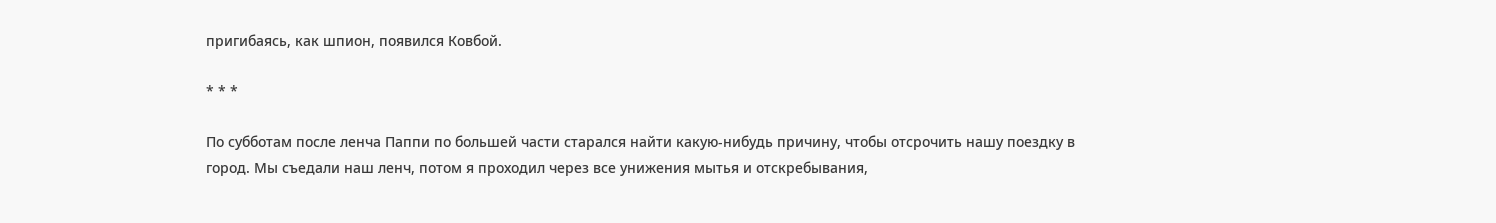пригибаясь, как шпион, появился Ковбой.

* * *

По субботам после ленча Паппи по большей части старался найти какую-нибудь причину, чтобы отсрочить нашу поездку в город. Мы съедали наш ленч, потом я проходил через все унижения мытья и отскребывания,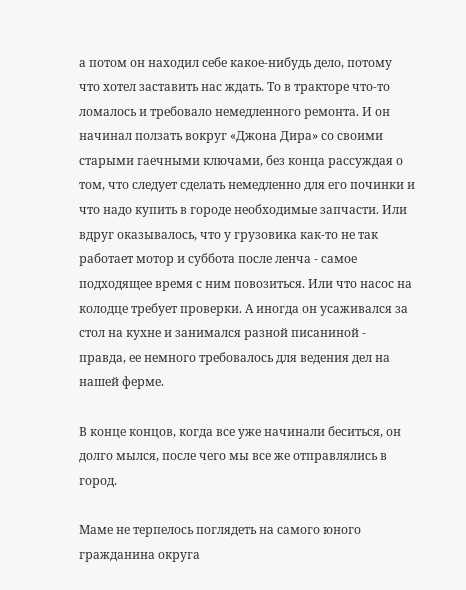а потом он находил себе какое-нибудь дело, потому что хотел заставить нас ждать. То в тракторе что-то ломалось и требовало немедленного ремонта. И он начинал ползать вокруг «Джона Дира» со своими старыми гаечными ключами, без конца рассуждая о том, что следует сделать немедленно для его починки и что надо купить в городе необходимые запчасти. Или вдруг оказывалось, что у грузовика как-то не так работает мотор и суббота после ленча - самое подходящее время с ним повозиться. Или что насос на колодце требует проверки. А иногда он усаживался за стол на кухне и занимался разной писаниной - правда, ее немного требовалось для ведения дел на нашей ферме.

В конце концов, когда все уже начинали беситься, он долго мылся, после чего мы все же отправлялись в город.

Маме не терпелось поглядеть на самого юного гражданина округа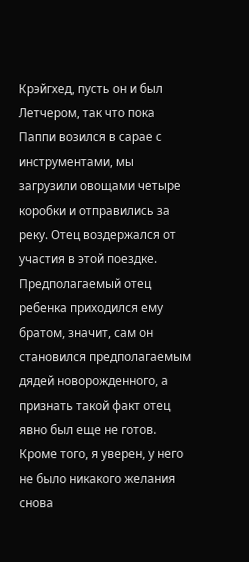Крэйгхед, пусть он и был Летчером, так что пока Паппи возился в сарае с инструментами, мы загрузили овощами четыре коробки и отправились за реку. Отец воздержался от участия в этой поездке. Предполагаемый отец ребенка приходился ему братом, значит, сам он становился предполагаемым дядей новорожденного, а признать такой факт отец явно был еще не готов. Кроме того, я уверен, у него не было никакого желания снова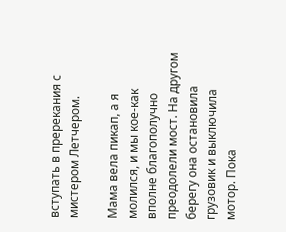вступать в пререкания с мистером Летчером.

Мама вела пикап, а я молился, и мы кое-как вполне благополучно преодолели мост. На другом берегу она остановила грузовик и выключила мотор. Пока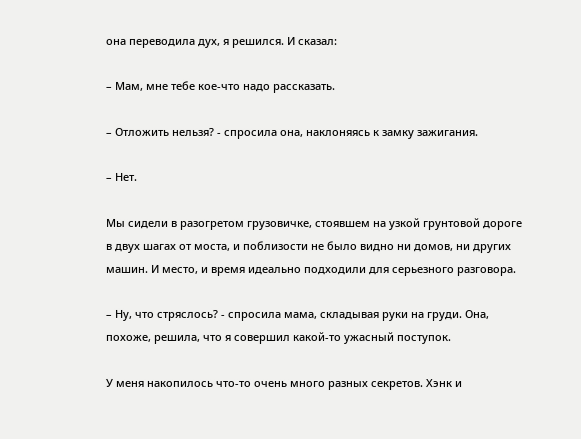она переводила дух, я решился. И сказал:

– Мам, мне тебе кое-что надо рассказать.

– Отложить нельзя? - спросила она, наклоняясь к замку зажигания.

– Нет.

Мы сидели в разогретом грузовичке, стоявшем на узкой грунтовой дороге в двух шагах от моста, и поблизости не было видно ни домов, ни других машин. И место, и время идеально подходили для серьезного разговора.

– Ну, что стряслось? - спросила мама, складывая руки на груди. Она, похоже, решила, что я совершил какой-то ужасный поступок.

У меня накопилось что-то очень много разных секретов. Хэнк и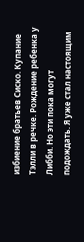избиение братьев Сиско. Купание Тэлли в речке. Рождение ребенка у Либби. Но эти пока могут подождать. Я уже стал настоящим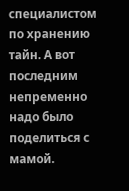специалистом по хранению тайн. А вот последним непременно надо было поделиться с мамой.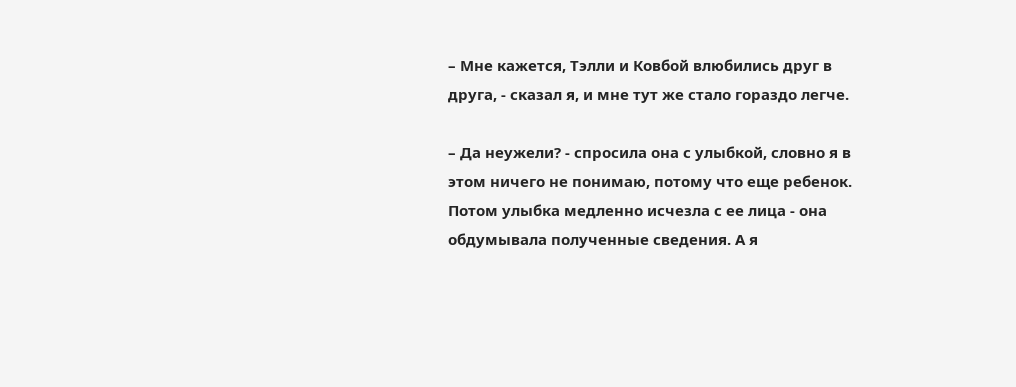– Мне кажется, Тэлли и Ковбой влюбились друг в друга, - сказал я, и мне тут же стало гораздо легче.

– Да неужели? - спросила она с улыбкой, словно я в этом ничего не понимаю, потому что еще ребенок. Потом улыбка медленно исчезла с ее лица - она обдумывала полученные сведения. А я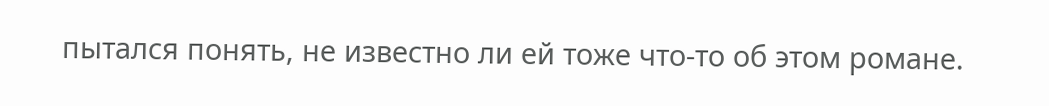пытался понять, не известно ли ей тоже что-то об этом романе.